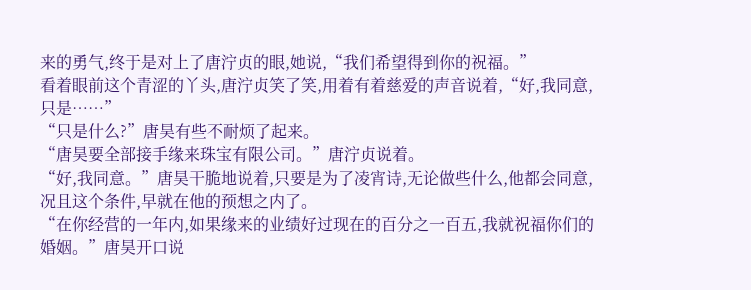来的勇气,终于是对上了唐泞贞的眼,她说,“我们希望得到你的祝福。”
看着眼前这个青涩的丫头,唐泞贞笑了笑,用着有着慈爱的声音说着,“好,我同意,只是……”
“只是什么?”唐昊有些不耐烦了起来。
“唐昊要全部接手缘来珠宝有限公司。”唐泞贞说着。
“好,我同意。”唐昊干脆地说着,只要是为了凌宵诗,无论做些什么,他都会同意,况且这个条件,早就在他的预想之内了。
“在你经营的一年内,如果缘来的业绩好过现在的百分之一百五,我就祝福你们的婚姻。”唐昊开口说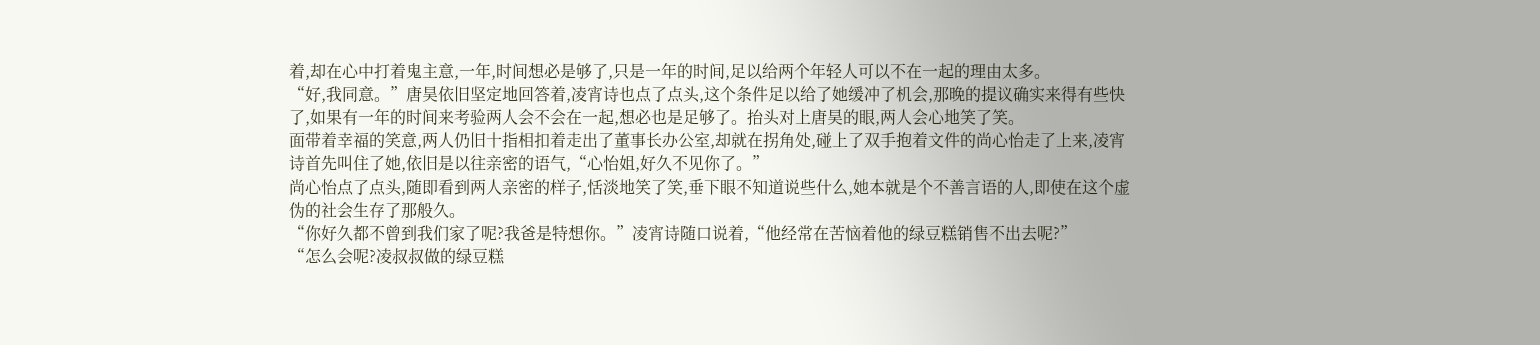着,却在心中打着鬼主意,一年,时间想必是够了,只是一年的时间,足以给两个年轻人可以不在一起的理由太多。
“好,我同意。”唐昊依旧坚定地回答着,凌宵诗也点了点头,这个条件足以给了她缓冲了机会,那晚的提议确实来得有些快了,如果有一年的时间来考验两人会不会在一起,想必也是足够了。抬头对上唐昊的眼,两人会心地笑了笑。
面带着幸福的笑意,两人仍旧十指相扣着走出了董事长办公室,却就在拐角处,碰上了双手抱着文件的尚心怡走了上来,凌宵诗首先叫住了她,依旧是以往亲密的语气,“心怡姐,好久不见你了。”
尚心怡点了点头,随即看到两人亲密的样子,恬淡地笑了笑,垂下眼不知道说些什么,她本就是个不善言语的人,即使在这个虚伪的社会生存了那般久。
“你好久都不曾到我们家了呢?我爸是特想你。”凌宵诗随口说着,“他经常在苦恼着他的绿豆糕销售不出去呢?”
“怎么会呢?凌叔叔做的绿豆糕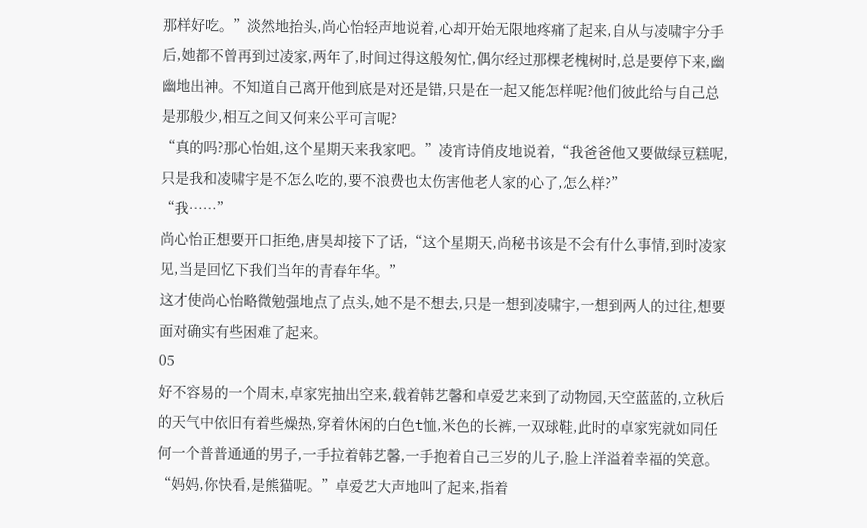那样好吃。”淡然地抬头,尚心怡轻声地说着,心却开始无限地疼痛了起来,自从与凌啸宇分手后,她都不曾再到过凌家,两年了,时间过得这般匆忙,偶尔经过那棵老槐树时,总是要停下来,幽幽地出神。不知道自己离开他到底是对还是错,只是在一起又能怎样呢?他们彼此给与自己总是那般少,相互之间又何来公平可言呢?
“真的吗?那心怡姐,这个星期天来我家吧。”凌宵诗俏皮地说着,“我爸爸他又要做绿豆糕呢,只是我和凌啸宇是不怎么吃的,要不浪费也太伤害他老人家的心了,怎么样?”
“我……”
尚心怡正想要开口拒绝,唐昊却接下了话,“这个星期天,尚秘书该是不会有什么事情,到时凌家见,当是回忆下我们当年的青春年华。”
这才使尚心怡略微勉强地点了点头,她不是不想去,只是一想到凌啸宇,一想到两人的过往,想要面对确实有些困难了起来。
05
好不容易的一个周末,卓家宪抽出空来,载着韩艺馨和卓爱艺来到了动物园,天空蓝蓝的,立秋后的天气中依旧有着些燥热,穿着休闲的白色t恤,米色的长裤,一双球鞋,此时的卓家宪就如同任何一个普普通通的男子,一手拉着韩艺馨,一手抱着自己三岁的儿子,脸上洋溢着幸福的笑意。
“妈妈,你快看,是熊猫呢。”卓爱艺大声地叫了起来,指着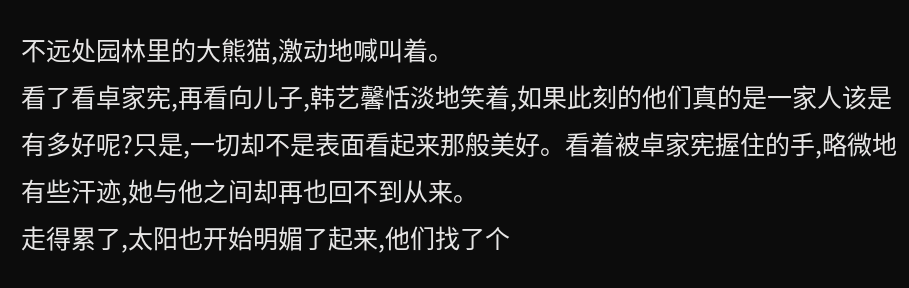不远处园林里的大熊猫,激动地喊叫着。
看了看卓家宪,再看向儿子,韩艺馨恬淡地笑着,如果此刻的他们真的是一家人该是有多好呢?只是,一切却不是表面看起来那般美好。看着被卓家宪握住的手,略微地有些汗迹,她与他之间却再也回不到从来。
走得累了,太阳也开始明媚了起来,他们找了个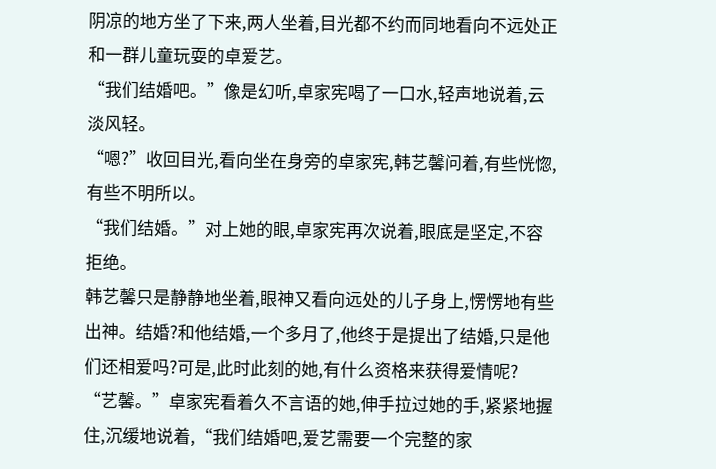阴凉的地方坐了下来,两人坐着,目光都不约而同地看向不远处正和一群儿童玩耍的卓爱艺。
“我们结婚吧。”像是幻听,卓家宪喝了一口水,轻声地说着,云淡风轻。
“嗯?”收回目光,看向坐在身旁的卓家宪,韩艺馨问着,有些恍惚,有些不明所以。
“我们结婚。”对上她的眼,卓家宪再次说着,眼底是坚定,不容拒绝。
韩艺馨只是静静地坐着,眼神又看向远处的儿子身上,愣愣地有些出神。结婚?和他结婚,一个多月了,他终于是提出了结婚,只是他们还相爱吗?可是,此时此刻的她,有什么资格来获得爱情呢?
“艺馨。”卓家宪看着久不言语的她,伸手拉过她的手,紧紧地握住,沉缓地说着,“我们结婚吧,爱艺需要一个完整的家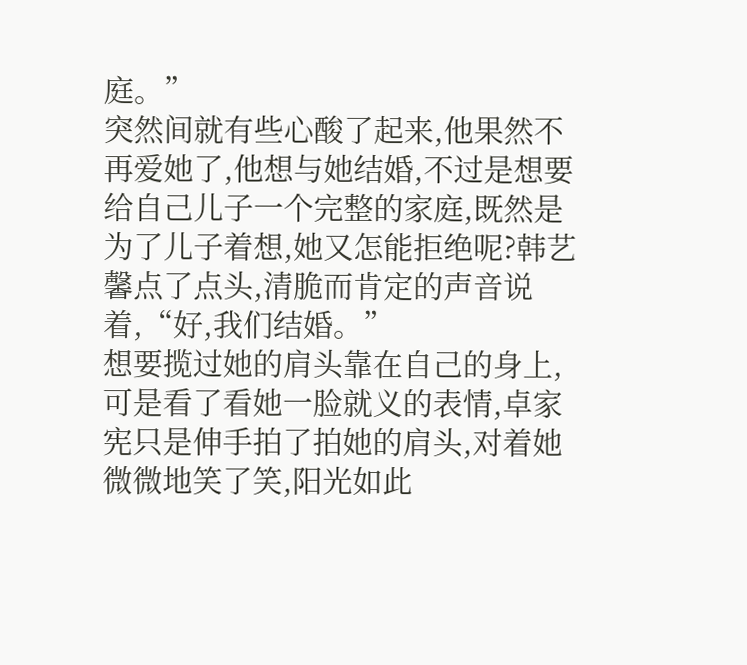庭。”
突然间就有些心酸了起来,他果然不再爱她了,他想与她结婚,不过是想要给自己儿子一个完整的家庭,既然是为了儿子着想,她又怎能拒绝呢?韩艺馨点了点头,清脆而肯定的声音说着,“好,我们结婚。”
想要揽过她的肩头靠在自己的身上,可是看了看她一脸就义的表情,卓家宪只是伸手拍了拍她的肩头,对着她微微地笑了笑,阳光如此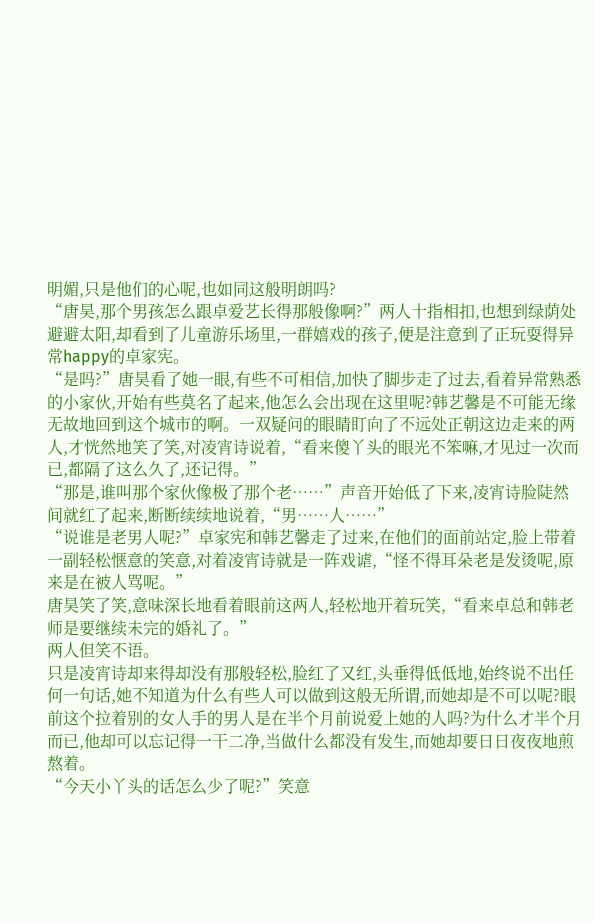明媚,只是他们的心呢,也如同这般明朗吗?
“唐昊,那个男孩怎么跟卓爱艺长得那般像啊?”两人十指相扣,也想到绿荫处避避太阳,却看到了儿童游乐场里,一群嬉戏的孩子,便是注意到了正玩耍得异常happy的卓家宪。
“是吗?”唐昊看了她一眼,有些不可相信,加快了脚步走了过去,看着异常熟悉的小家伙,开始有些莫名了起来,他怎么会出现在这里呢?韩艺馨是不可能无缘无故地回到这个城市的啊。一双疑问的眼睛盯向了不远处正朝这边走来的两人,才恍然地笑了笑,对凌宵诗说着,“看来傻丫头的眼光不笨嘛,才见过一次而已,都隔了这么久了,还记得。”
“那是,谁叫那个家伙像极了那个老……”声音开始低了下来,凌宵诗脸陡然间就红了起来,断断续续地说着,“男……人……”
“说谁是老男人呢?”卓家宪和韩艺馨走了过来,在他们的面前站定,脸上带着一副轻松惬意的笑意,对着凌宵诗就是一阵戏谑,“怪不得耳朵老是发烫呢,原来是在被人骂呢。”
唐昊笑了笑,意味深长地看着眼前这两人,轻松地开着玩笑,“看来卓总和韩老师是要继续未完的婚礼了。”
两人但笑不语。
只是凌宵诗却来得却没有那般轻松,脸红了又红,头垂得低低地,始终说不出任何一句话,她不知道为什么有些人可以做到这般无所谓,而她却是不可以呢?眼前这个拉着别的女人手的男人是在半个月前说爱上她的人吗?为什么才半个月而已,他却可以忘记得一干二净,当做什么都没有发生,而她却要日日夜夜地煎熬着。
“今天小丫头的话怎么少了呢?”笑意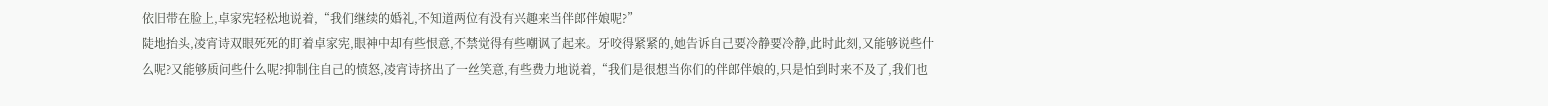依旧带在脸上,卓家宪轻松地说着,“我们继续的婚礼,不知道两位有没有兴趣来当伴郎伴娘呢?”
陡地抬头,凌宵诗双眼死死的盯着卓家宪,眼神中却有些恨意,不禁觉得有些嘲讽了起来。牙咬得紧紧的,她告诉自己要冷静要冷静,此时此刻,又能够说些什么呢?又能够质问些什么呢?抑制住自己的愤怒,凌宵诗挤出了一丝笑意,有些费力地说着,“我们是很想当你们的伴郎伴娘的,只是怕到时来不及了,我们也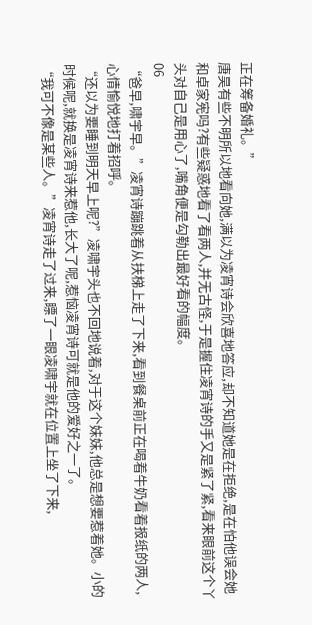正在筹备婚礼。”
唐昊有些不明所以地看向她,满以为凌宵诗会欣喜地答应,却不知道她是在拒绝,是在怕他误会她和卓家宪吗?有些疑惑地看了看两人,并无古怪,于是握住凌宵诗的手又是紧了紧,看来眼前这个丫头对自己是用心了,嘴角便是勾勒出最好看的幅度。
06
“爸早,啸宇早。”凌宵诗蹦跳着从扶梯上走了下来,看到餐桌前正在喝着牛奶看着报纸的两人,心情愉悦地打着招呼。
“还以为要睡到明天早上呢?”凌啸宇头也不回地说着,对于这个妹妹,他总是想要惹着她。小的时候呢,就换是凌宵诗来惹他,长大了呢,惹恼凌宵诗可就是他的爱好之一了。
“我可不像是某些人。”凌宵诗走了过来,瞟了一眼凌啸宇就在位置上坐了下来,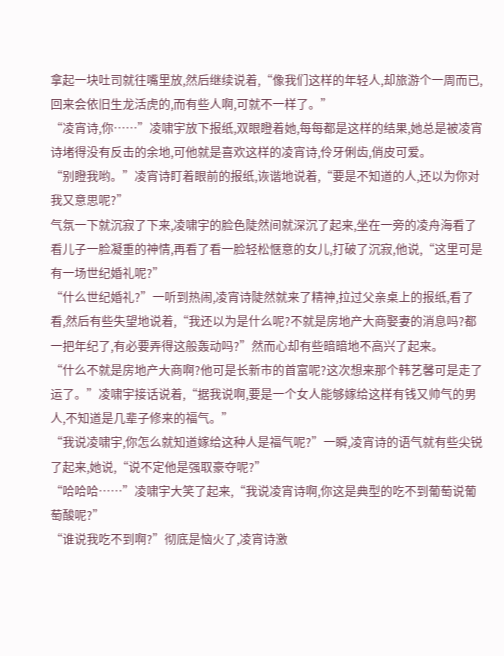拿起一块吐司就往嘴里放,然后继续说着,“像我们这样的年轻人,却旅游个一周而已,回来会依旧生龙活虎的,而有些人啊,可就不一样了。”
“凌宵诗,你……”凌啸宇放下报纸,双眼瞪着她,每每都是这样的结果,她总是被凌宵诗堵得没有反击的余地,可他就是喜欢这样的凌宵诗,伶牙俐齿,俏皮可爱。
“别瞪我哟。”凌宵诗盯着眼前的报纸,诙谐地说着,“要是不知道的人,还以为你对我又意思呢?”
气氛一下就沉寂了下来,凌啸宇的脸色陡然间就深沉了起来,坐在一旁的凌舟海看了看儿子一脸凝重的神情,再看了看一脸轻松惬意的女儿,打破了沉寂,他说,“这里可是有一场世纪婚礼呢?”
“什么世纪婚礼?”一听到热闹,凌宵诗陡然就来了精神,拉过父亲桌上的报纸,看了看,然后有些失望地说着,“我还以为是什么呢?不就是房地产大商娶妻的消息吗?都一把年纪了,有必要弄得这般轰动吗?”然而心却有些暗暗地不高兴了起来。
“什么不就是房地产大商啊?他可是长新市的首富呢?这次想来那个韩艺馨可是走了运了。”凌啸宇接话说着,“据我说啊,要是一个女人能够嫁给这样有钱又帅气的男人,不知道是几辈子修来的福气。”
“我说凌啸宇,你怎么就知道嫁给这种人是福气呢?”一瞬,凌宵诗的语气就有些尖锐了起来,她说,“说不定他是强取豪夺呢?”
“哈哈哈……”凌啸宇大笑了起来,“我说凌宵诗啊,你这是典型的吃不到葡萄说葡萄酸呢?”
“谁说我吃不到啊?”彻底是恼火了,凌宵诗激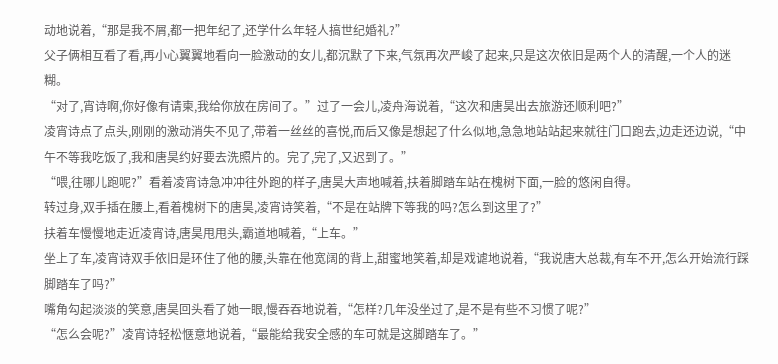动地说着,“那是我不屑,都一把年纪了,还学什么年轻人搞世纪婚礼?”
父子俩相互看了看,再小心翼翼地看向一脸激动的女儿,都沉默了下来,气氛再次严峻了起来,只是这次依旧是两个人的清醒,一个人的迷糊。
“对了,宵诗啊,你好像有请柬,我给你放在房间了。”过了一会儿,凌舟海说着,“这次和唐昊出去旅游还顺利吧?”
凌宵诗点了点头,刚刚的激动消失不见了,带着一丝丝的喜悦,而后又像是想起了什么似地,急急地站站起来就往门口跑去,边走还边说,“中午不等我吃饭了,我和唐昊约好要去洗照片的。完了,完了,又迟到了。”
“喂,往哪儿跑呢?”看着凌宵诗急冲冲往外跑的样子,唐昊大声地喊着,扶着脚踏车站在槐树下面,一脸的悠闲自得。
转过身,双手插在腰上,看着槐树下的唐昊,凌宵诗笑着,“不是在站牌下等我的吗?怎么到这里了?”
扶着车慢慢地走近凌宵诗,唐昊甩甩头,霸道地喊着,“上车。”
坐上了车,凌宵诗双手依旧是环住了他的腰,头靠在他宽阔的背上,甜蜜地笑着,却是戏谑地说着,“我说唐大总裁,有车不开,怎么开始流行踩脚踏车了吗?”
嘴角勾起淡淡的笑意,唐昊回头看了她一眼,慢吞吞地说着,“怎样?几年没坐过了,是不是有些不习惯了呢?”
“怎么会呢?”凌宵诗轻松惬意地说着,“最能给我安全感的车可就是这脚踏车了。”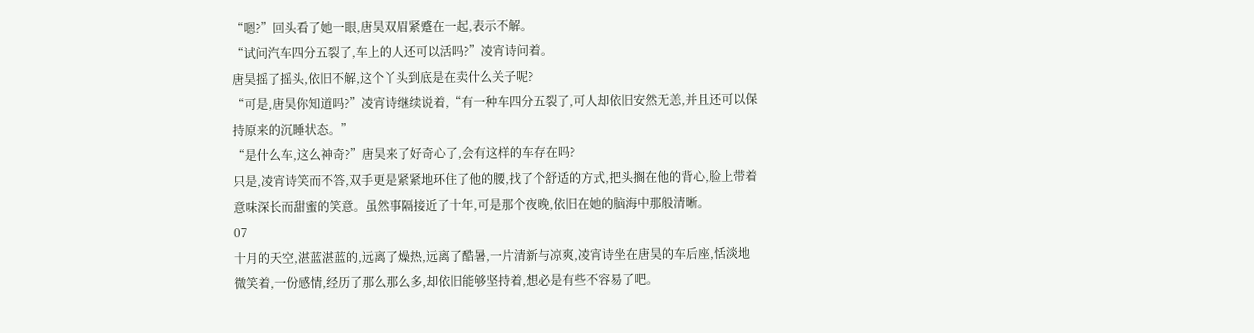“嗯?”回头看了她一眼,唐昊双眉紧蹙在一起,表示不解。
“试问汽车四分五裂了,车上的人还可以活吗?”凌宵诗问着。
唐昊摇了摇头,依旧不解,这个丫头到底是在卖什么关子呢?
“可是,唐昊你知道吗?”凌宵诗继续说着,“有一种车四分五裂了,可人却依旧安然无恙,并且还可以保持原来的沉睡状态。”
“是什么车,这么神奇?”唐昊来了好奇心了,会有这样的车存在吗?
只是,凌宵诗笑而不答,双手更是紧紧地环住了他的腰,找了个舒适的方式,把头搁在他的背心,脸上带着意味深长而甜蜜的笑意。虽然事隔接近了十年,可是那个夜晚,依旧在她的脑海中那般清晰。
07
十月的天空,湛蓝湛蓝的,远离了燥热,远离了酷暑,一片清新与凉爽,凌宵诗坐在唐昊的车后座,恬淡地微笑着,一份感情,经历了那么那么多,却依旧能够坚持着,想必是有些不容易了吧。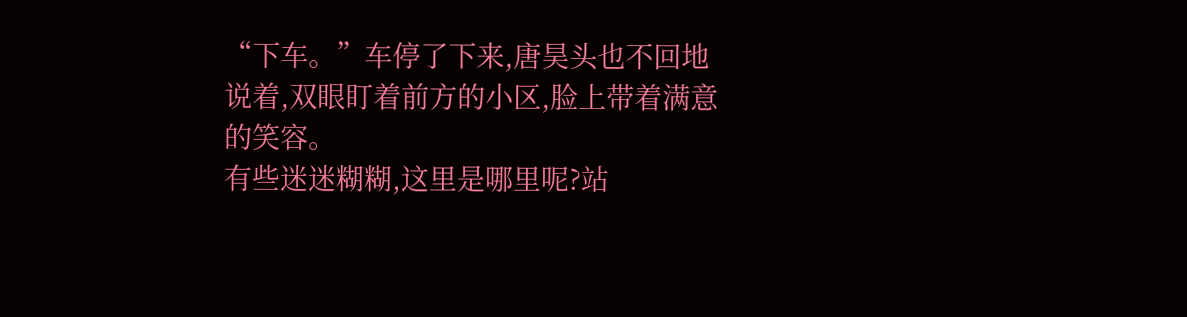“下车。”车停了下来,唐昊头也不回地说着,双眼盯着前方的小区,脸上带着满意的笑容。
有些迷迷糊糊,这里是哪里呢?站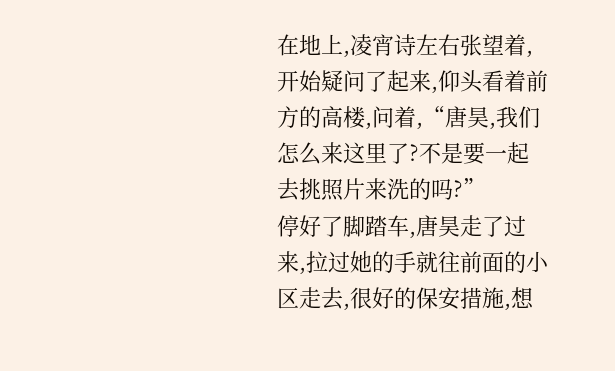在地上,凌宵诗左右张望着,开始疑问了起来,仰头看着前方的高楼,问着,“唐昊,我们怎么来这里了?不是要一起去挑照片来洗的吗?”
停好了脚踏车,唐昊走了过来,拉过她的手就往前面的小区走去,很好的保安措施,想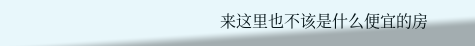来这里也不该是什么便宜的房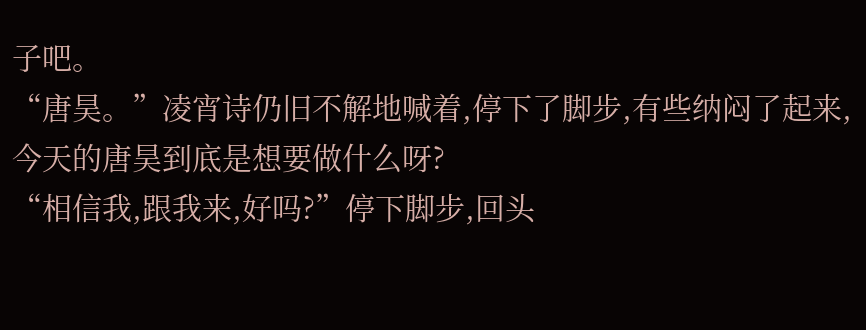子吧。
“唐昊。”凌宵诗仍旧不解地喊着,停下了脚步,有些纳闷了起来,今天的唐昊到底是想要做什么呀?
“相信我,跟我来,好吗?”停下脚步,回头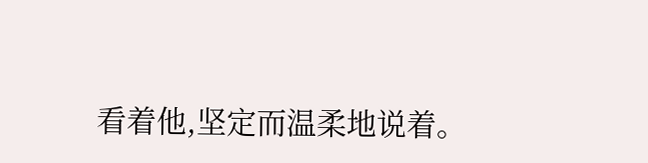看着他,坚定而温柔地说着。